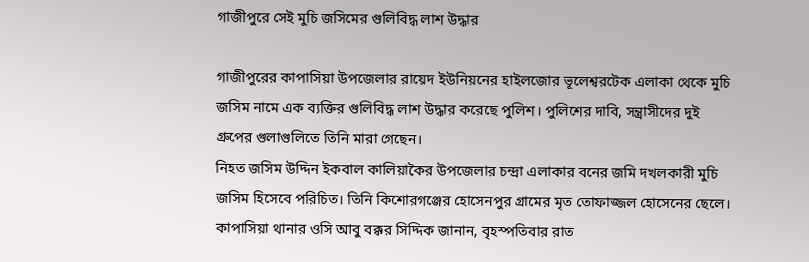গাজীপুরে সেই মুচি জসিমের গুলিবিদ্ধ লাশ উদ্ধার

গাজীপুরের কাপাসিয়া উপজেলার রায়েদ ইউনিয়নের হাইলজোর ভূলেশ্বরটেক এলাকা থেকে মুচি জসিম নামে এক ব্যক্তির গুলিবিদ্ধ লাশ উদ্ধার করেছে পুলিশ। পুলিশের দাবি, সন্ত্রাসীদের দুই গ্রুপের গুলাগুলিতে তিনি মারা গেছেন।
নিহত জসিম উদ্দিন ইকবাল কালিয়াকৈর উপজেলার চন্দ্রা এলাকার বনের জমি দখলকারী মুচি জসিম হিসেবে পরিচিত। তিনি কিশোরগঞ্জের হোসেনপুর গ্রামের মৃত তোফাজ্জল হোসেনের ছেলে।
কাপাসিয়া থানার ওসি আবু বক্কর সিদ্দিক জানান, বৃহস্পতিবার রাত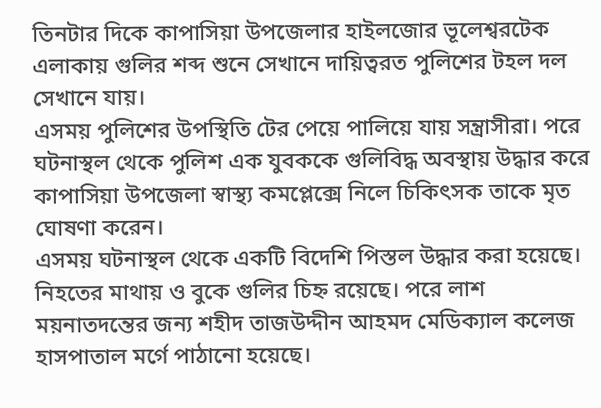তিনটার দিকে কাপাসিয়া উপজেলার হাইলজোর ভূলেশ্বরটেক এলাকায় গুলির শব্দ শুনে সেখানে দায়িত্বরত পুলিশের টহল দল সেখানে যায়।
এসময় পুলিশের উপস্থিতি টের পেয়ে পালিয়ে যায় সন্ত্রাসীরা। পরে ঘটনাস্থল থেকে পুলিশ এক যুবককে গুলিবিদ্ধ অবস্থায় উদ্ধার করে কাপাসিয়া উপজেলা স্বাস্থ্য কমপ্লেক্সে নিলে চিকিৎসক তাকে মৃত ঘোষণা করেন।
এসময় ঘটনাস্থল থেকে একটি বিদেশি পিস্তল উদ্ধার করা হয়েছে। নিহতের মাথায় ও বুকে গুলির চিহ্ন রয়েছে। পরে লাশ ময়নাতদন্তের জন্য শহীদ তাজউদ্দীন আহমদ মেডিক্যাল কলেজ হাসপাতাল মর্গে পাঠানো হয়েছে।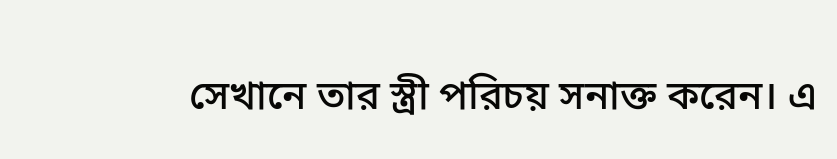সেখানে তার স্ত্রী পরিচয় সনাক্ত করেন। এ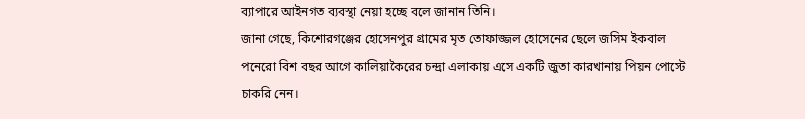ব্যাপারে আইনগত ব্যবস্থা নেয়া হচ্ছে বলে জানান তিনি।
জানা গেছে, কিশোরগঞ্জের হোসেনপুর গ্রামের মৃত তোফাজ্জল হোসেনের ছেলে জসিম ইকবাল পনেরো বিশ বছর আগে কালিয়াকৈরের চন্দ্রা এলাকায় এসে একটি জুতা কারখানায় পিয়ন পোস্টে চাকরি নেন।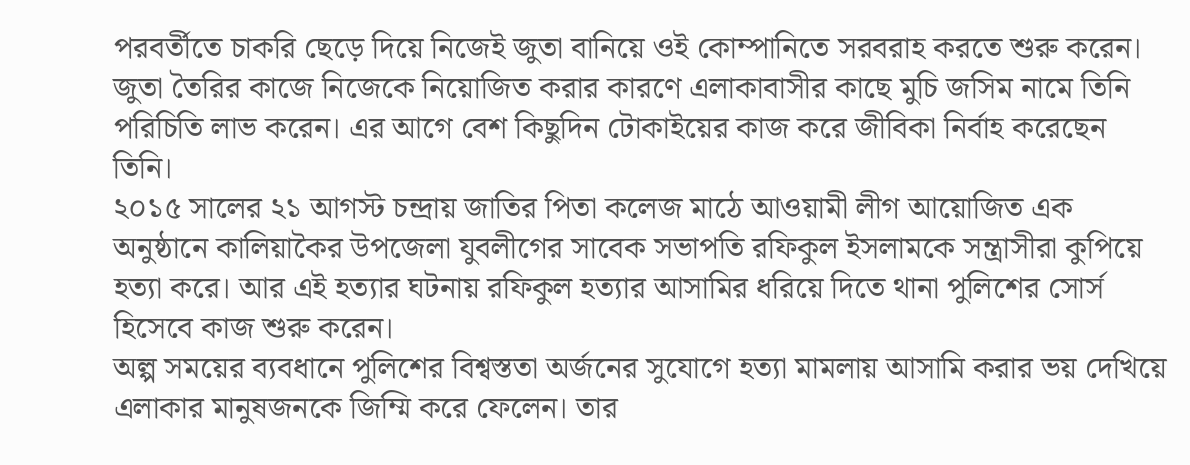পরবর্তীতে চাকরি ছেড়ে দিয়ে নিজেই জুতা বানিয়ে ওই কোম্পানিতে সরবরাহ করতে শুরু করেন। জুতা তৈরির কাজে নিজেকে নিয়োজিত করার কারণে এলাকাবাসীর কাছে মুচি জসিম নামে তিনি পরিচিতি লাভ করেন। এর আগে বেশ কিছুদিন টোকাইয়ের কাজ করে জীবিকা নির্বাহ করেছেন তিনি।
২০১৫ সালের ২১ আগস্ট চন্দ্রায় জাতির পিতা কলেজ মাঠে আওয়ামী লীগ আয়োজিত এক অনুষ্ঠানে কালিয়াকৈর উপজেলা যুবলীগের সাবেক সভাপতি রফিকুল ইসলামকে সন্ত্রাসীরা কুপিয়ে হত্যা করে। আর এই হত্যার ঘটনায় রফিকুল হত্যার আসামির ধরিয়ে দিতে থানা পুলিশের সোর্স হিসেবে কাজ শুরু করেন।
অল্প সময়ের ব্যবধানে পুলিশের বিশ্বস্ততা অর্জনের সুযোগে হত্যা মামলায় আসামি করার ভয় দেখিয়ে এলাকার মানুষজনকে জিম্মি করে ফেলেন। তার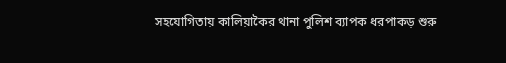সহযোগিতায় কালিয়াকৈর থানা পুলিশ ব্যাপক ধরপাকড় শুরু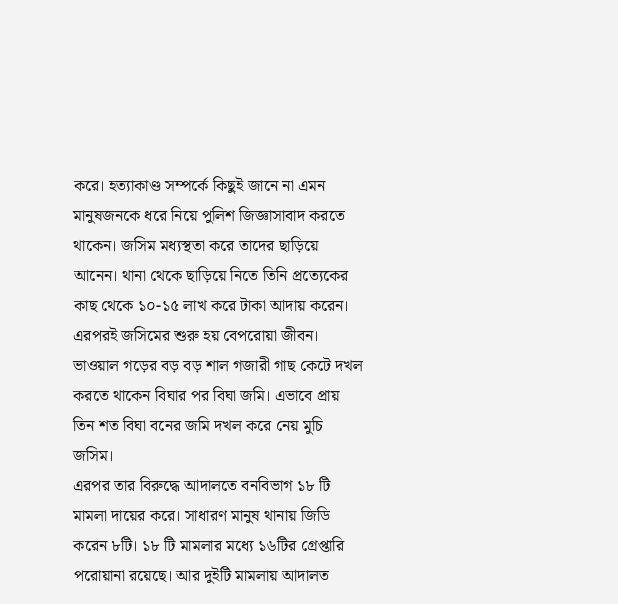করে। হত্যাকাণ্ড সম্পর্কে কিছুই জানে না এমন মানুষজনকে ধরে নিয়ে পুলিশ জিজ্ঞাসাবাদ করতে থাকেন। জসিম মধ্যস্থতা করে তাদের ছাড়িয়ে আনেন। থানা থেকে ছাড়িয়ে নিতে তিনি প্রত্যেকের কাছ থেকে ১০-১৫ লাখ করে টাকা আদায় করেন। এরপরই জসিমের শুরু হয় বেপরোয়া জীবন।
ভাওয়াল গড়ের বড় বড় শাল গজারী গাছ কেটে দখল করতে থাকেন বিঘার পর বিঘা জমি। এভাবে প্রায় তিন শত বিঘা বনের জমি দখল করে নেয় মুচি জসিম।
এরপর তার বিরুদ্ধে আদালতে বনবিভাগ ১৮ টি মামলা দায়ের করে। সাধারণ মানুষ থানায় জিডি করেন ৮টি। ১৮ টি মামলার মধ্যে ১৬টির গ্রেপ্তারি পরোয়ানা রয়েছে। আর দুইটি মামলায় আদালত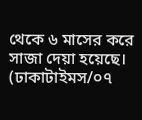থেকে ৬ মাসের করে সাজা দেয়া হয়েছে। (ঢাকাটাইমস/০৭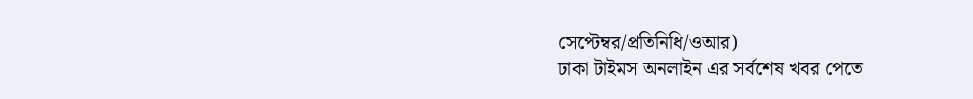সেপ্টেম্বর/প্রতিনিধি/ওআর)
ঢাকা টাইমস অনলাইন এর সর্বশেষ খবর পেতে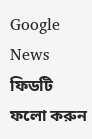Google News ফিডটি ফলো করুন